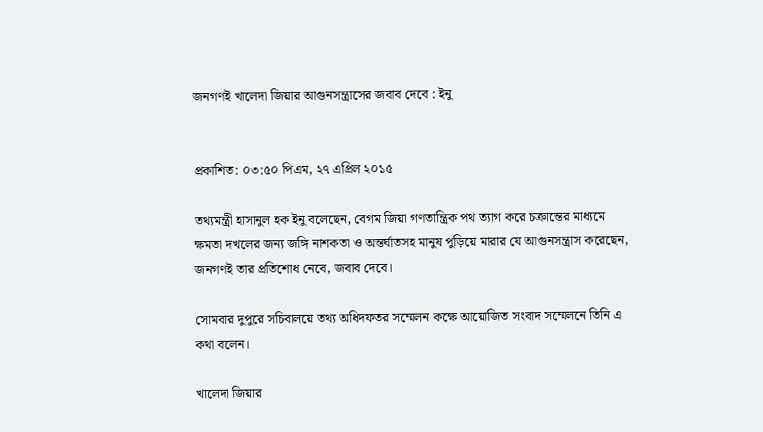জনগণই খালেদা জিয়ার আগুনসন্ত্রাসের জবাব দেবে : ইনু


প্রকাশিত: ০৩:৫০ পিএম, ২৭ এপ্রিল ২০১৫

তথ্যমন্ত্রী হাসানুল হক ইনু বলেছেন, বেগম জিয়া গণতান্ত্রিক পথ ত্যাগ করে চক্রান্তের মাধ্যমে ক্ষমতা দখলের জন্য জঙ্গি নাশকতা ও অন্তর্ঘাতসহ মানুষ পুড়িয়ে মারার যে আগুনসন্ত্রাস করেছেন, জনগণই তার প্রতিশোধ নেবে, জবাব দেবে।

সোমবার দুপুরে সচিবালয়ে তথ্য অধিদফতর সম্মেলন কক্ষে আয়োজিত সংবাদ সম্মেলনে তিনি এ কথা বলেন।

খালেদা জিয়ার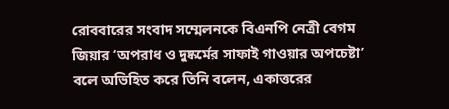রোববারের সংবাদ সম্মেলনকে বিএনপি নেত্রী বেগম জিয়ার ‘অপরাধ ও দুষ্কর্মের সাফাই গাওয়ার অপচেষ্টা’ বলে অভিহিত করে তিনি বলেন, একাত্তরের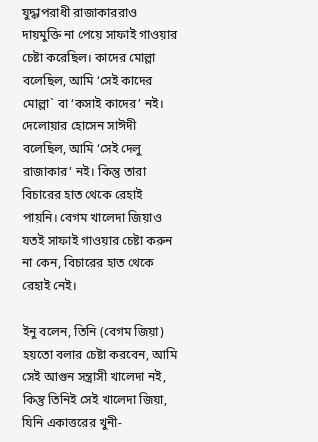যুদ্ধাপরাধী রাজাকাররাও দায়মুক্তি না পেয়ে সাফাই গাওয়ার চেষ্টা করেছিল। কাদের মোল্লা বলেছিল, আমি ‘সেই কাদের মোল্লা` বা ‘কসাই কাদের’ নই। দেলোয়ার হোসেন সাঈদী বলেছিল, আমি ‘সেই দেলু রাজাকার’ নই। কিন্তু তারা বিচারের হাত থেকে রেহাই পায়নি। বেগম খালেদা জিয়াও যতই সাফাই গাওয়ার চেষ্টা করুন না কেন, বিচারের হাত থেকে রেহাই নেই।

ইনু বলেন, তিনি (বেগম জিয়া) হয়তো বলার চেষ্টা করবেন, আমি সেই আগুন সন্ত্রাসী খালেদা নই, কিন্তু তিনিই সেই খালেদা জিয়া, যিনি একাত্তরের খুনী-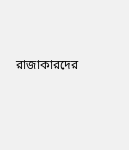রাজাকারদের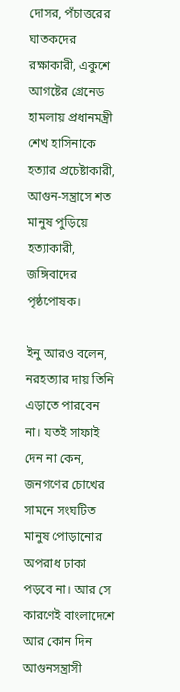দোসর, পঁচাত্তরের ঘাতকদের রক্ষাকারী, একুশে আগষ্টের গ্রেনেড হামলায় প্রধানমন্ত্রী শেখ হাসিনাকে হত্যার প্রচেষ্টাকারী, আগুন-সন্ত্রাসে শত মানুষ পুড়িয়ে হত্যাকারী, জঙ্গিবাদের পৃষ্ঠপোষক।

ইনু আরও বলেন, নরহত্যার দায় তিনি এড়াতে পারবেন না। যতই সাফাই দেন না কেন, জনগণের চোখের সামনে সংঘটিত মানুষ পোড়ানোর অপরাধ ঢাকা পড়বে না। আর সে কারণেই বাংলাদেশে আর কোন দিন আগুনসন্ত্রাসী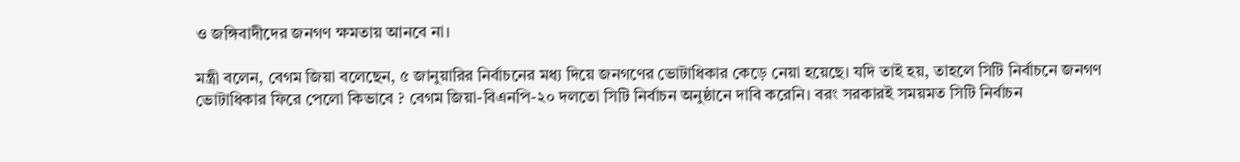ও জঙ্গিবাদীদের জনগণ ক্ষমতায় আনবে না।

মন্ত্রী বলেন, বেগম জিয়া বলেছেন, ৫ জানুয়ারির নির্বাচনের মধ্য দিয়ে জনগণের ভোটাধিকার কেড়ে নেয়া হয়েছে। যদি তাই হয়, তাহলে সিটি নির্বাচনে জনগণ ভোটাধিকার ফিরে পেলো কিভাবে ? বেগম জিয়া-বিএনপি-২০ দলতো সিটি নির্বাচন অনুষ্ঠানে দাবি করেনি। বরং সরকারই সময়মত সিটি নির্বাচন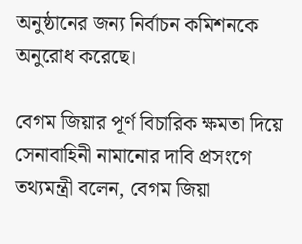অনুষ্ঠানের জন্য নির্বাচন কমিশনকে অনুরোধ করেছে।

বেগম জিয়ার পূর্ণ বিচারিক ক্ষমতা দিয়ে সেনাবাহিনী নামানোর দাবি প্রসংগে তথ্যমন্ত্রী বলেন, বেগম জিয়া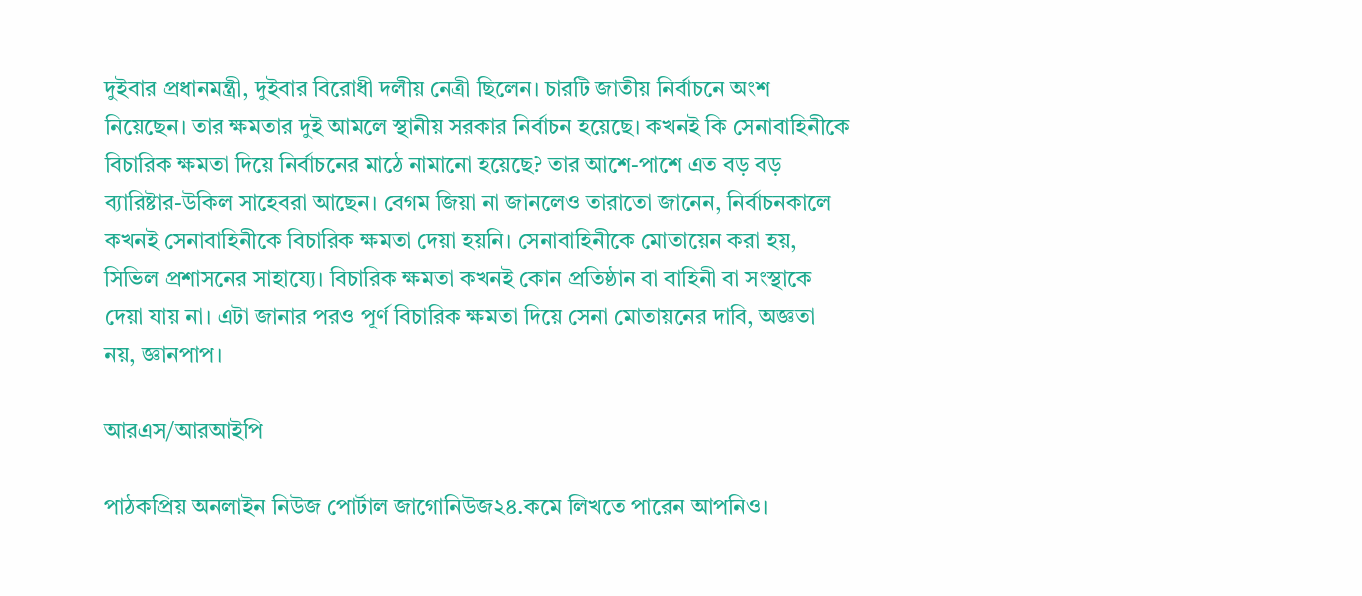দুইবার প্রধানমন্ত্রী, দুইবার বিরোধী দলীয় নেত্রী ছিলেন। চারটি জাতীয় নির্বাচনে অংশ নিয়েছেন। তার ক্ষমতার দুই আমলে স্থানীয় সরকার নির্বাচন হয়েছে। কখনই কি সেনাবাহিনীকে বিচারিক ক্ষমতা দিয়ে নির্বাচনের মাঠে নামানো হয়েছে? তার আশে-পাশে এত বড় বড় ব্যারিষ্টার-উকিল সাহেবরা আছেন। বেগম জিয়া না জানলেও তারাতো জানেন, নির্বাচনকালে কখনই সেনাবাহিনীকে বিচারিক ক্ষমতা দেয়া হয়নি। সেনাবাহিনীকে মোতায়েন করা হয়, সিভিল প্রশাসনের সাহায্যে। বিচারিক ক্ষমতা কখনই কোন প্রতিষ্ঠান বা বাহিনী বা সংস্থাকে দেয়া যায় না। এটা জানার পরও পূর্ণ বিচারিক ক্ষমতা দিয়ে সেনা মোতায়নের দাবি, অজ্ঞতা নয়, জ্ঞানপাপ।

আরএস/আরআইপি

পাঠকপ্রিয় অনলাইন নিউজ পোর্টাল জাগোনিউজ২৪.কমে লিখতে পারেন আপনিও।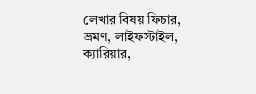লেখার বিষয় ফিচার, ভ্রমণ, লাইফস্টাইল, ক্যারিয়ার,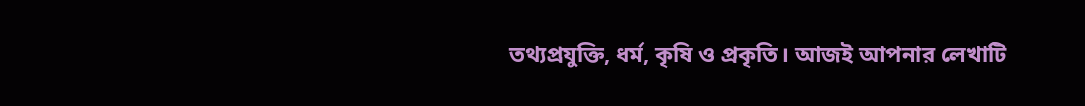তথ্যপ্রযুক্তি, ধর্ম, কৃষি ও প্রকৃতি। আজই আপনার লেখাটি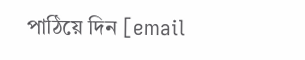পাঠিয়ে দিন [email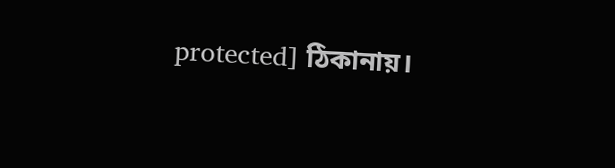protected] ঠিকানায়।